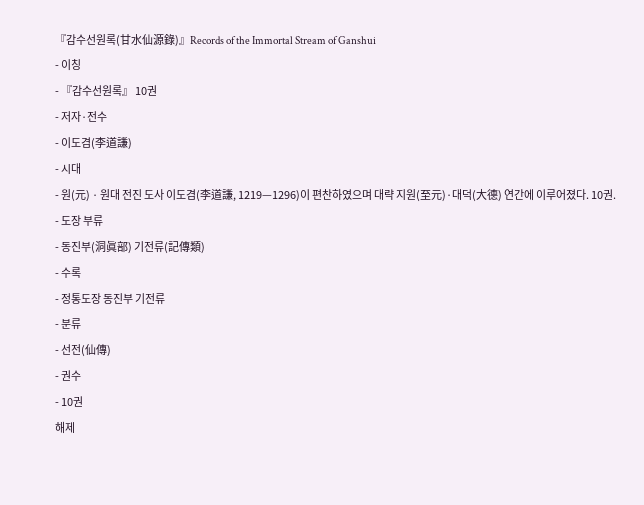『감수선원록(甘水仙源錄)』Records of the Immortal Stream of Ganshui
- 이칭
- 『감수선원록』 10권
- 저자·전수
- 이도겸(李道謙)
- 시대
- 원(元) · 원대 전진 도사 이도겸(李道謙, 1219—1296)이 편찬하였으며 대략 지원(至元)·대덕(大德) 연간에 이루어졌다. 10권.
- 도장 부류
- 동진부(洞眞部) 기전류(記傳類)
- 수록
- 정통도장 동진부 기전류
- 분류
- 선전(仙傳)
- 권수
- 10권
해제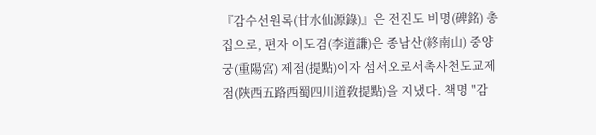『감수선원록(甘水仙源錄)』은 전진도 비명(碑銘) 총집으로, 편자 이도겸(李道謙)은 종남산(終南山) 중양궁(重陽宮) 제점(提點)이자 섬서오로서촉사천도교제점(陝西五路西蜀四川道敎提點)을 지냈다. 책명 "감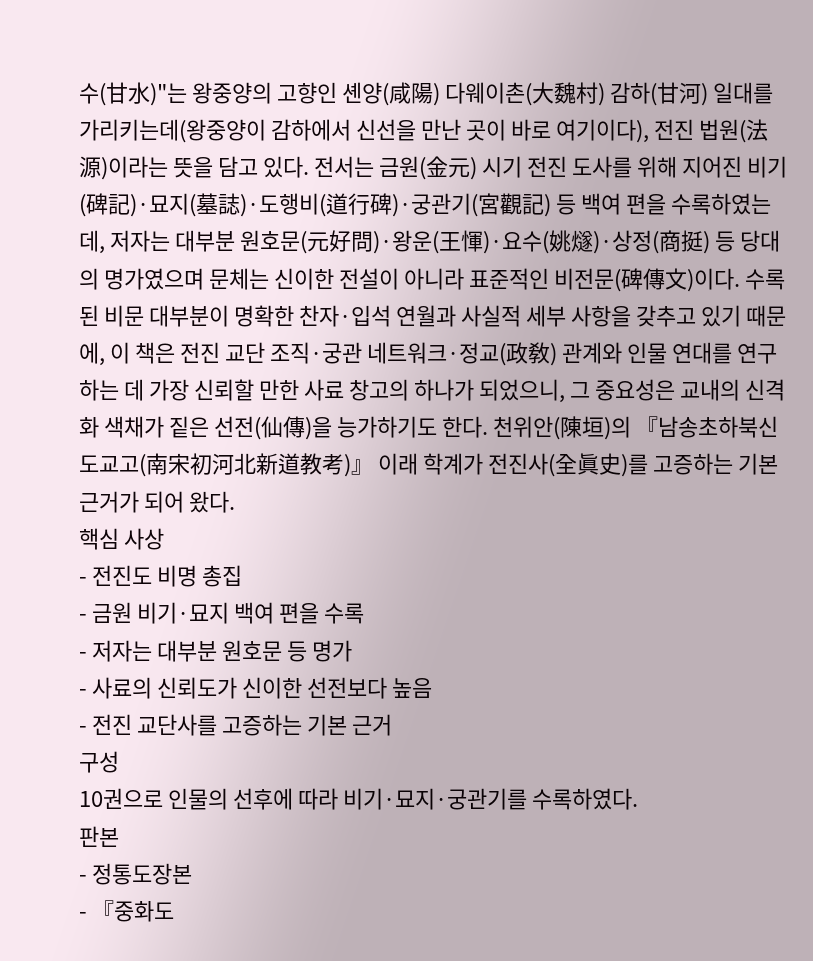수(甘水)"는 왕중양의 고향인 셴양(咸陽) 다웨이촌(大魏村) 감하(甘河) 일대를 가리키는데(왕중양이 감하에서 신선을 만난 곳이 바로 여기이다), 전진 법원(法源)이라는 뜻을 담고 있다. 전서는 금원(金元) 시기 전진 도사를 위해 지어진 비기(碑記)·묘지(墓誌)·도행비(道行碑)·궁관기(宮觀記) 등 백여 편을 수록하였는데, 저자는 대부분 원호문(元好問)·왕운(王惲)·요수(姚燧)·상정(商挺) 등 당대의 명가였으며 문체는 신이한 전설이 아니라 표준적인 비전문(碑傳文)이다. 수록된 비문 대부분이 명확한 찬자·입석 연월과 사실적 세부 사항을 갖추고 있기 때문에, 이 책은 전진 교단 조직·궁관 네트워크·정교(政敎) 관계와 인물 연대를 연구하는 데 가장 신뢰할 만한 사료 창고의 하나가 되었으니, 그 중요성은 교내의 신격화 색채가 짙은 선전(仙傳)을 능가하기도 한다. 천위안(陳垣)의 『남송초하북신도교고(南宋初河北新道教考)』 이래 학계가 전진사(全眞史)를 고증하는 기본 근거가 되어 왔다.
핵심 사상
- 전진도 비명 총집
- 금원 비기·묘지 백여 편을 수록
- 저자는 대부분 원호문 등 명가
- 사료의 신뢰도가 신이한 선전보다 높음
- 전진 교단사를 고증하는 기본 근거
구성
10권으로 인물의 선후에 따라 비기·묘지·궁관기를 수록하였다.
판본
- 정통도장본
- 『중화도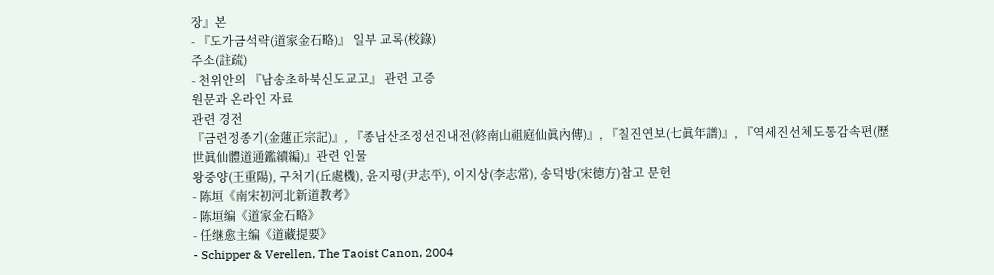장』본
- 『도가금석략(道家金石略)』 일부 교록(校錄)
주소(註疏)
- 천위안의 『남송초하북신도교고』 관련 고증
원문과 온라인 자료
관련 경전
『금련정종기(金蓮正宗記)』, 『종남산조정선진내전(終南山祖庭仙眞內傳)』, 『칠진연보(七眞年譜)』, 『역세진선체도통감속편(歷世眞仙體道通鑑續編)』관련 인물
왕중양(王重陽), 구처기(丘處機), 윤지평(尹志平), 이지상(李志常), 송덕방(宋德方)참고 문헌
- 陈垣《南宋初河北新道教考》
- 陈垣编《道家金石略》
- 任继愈主编《道藏提要》
- Schipper & Verellen, The Taoist Canon, 2004